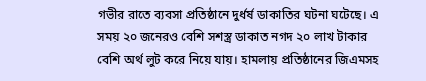গভীর রাতে ব্যবসা প্রতিষ্ঠানে দুর্ধর্ষ ডাকাতির ঘটনা ঘটেছে। এ সময় ২০ জনেরও বেশি সশস্ত্র ডাকাত নগদ ২০ লাখ টাকার বেশি অর্থ লুট করে নিয়ে যায়। হামলায় প্রতিষ্ঠানের জিএমসহ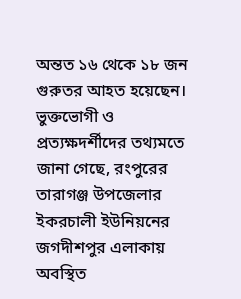অন্তত ১৬ থেকে ১৮ জন গুরুতর আহত হয়েছেন। ভুক্তভোগী ও প্রত্যক্ষদর্শীদের তথ্যমতে জানা গেছে, রংপুরের তারাগঞ্জ উপজেলার ইকরচালী ইউনিয়নের জগদীশপুর এলাকায় অবস্থিত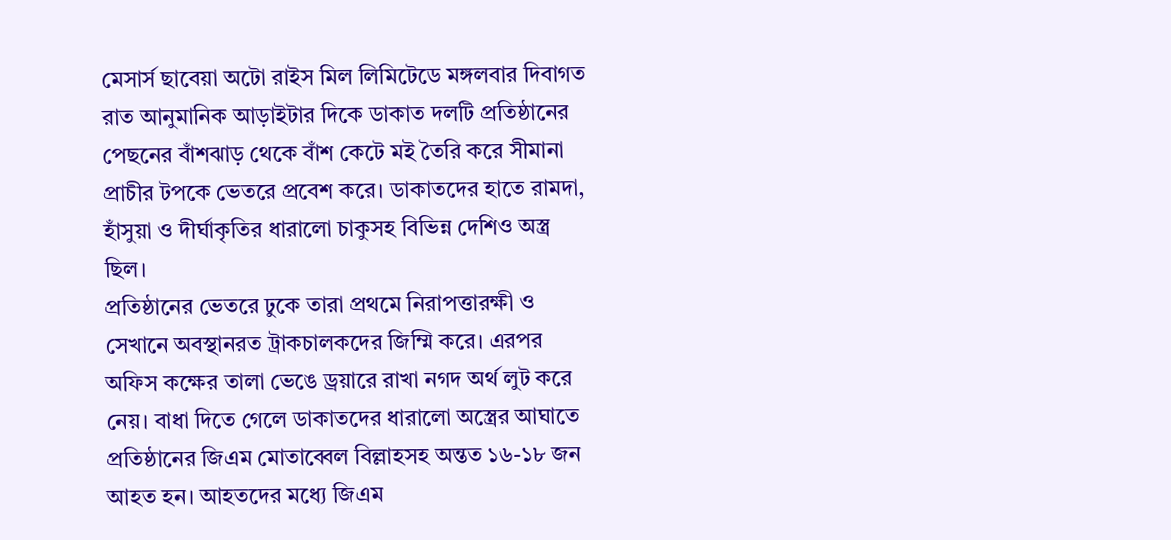মেসার্স ছাবেয়া অটো রাইস মিল লিমিটেডে মঙ্গলবার দিবাগত রাত আনুমানিক আড়াইটার দিকে ডাকাত দলটি প্রতিষ্ঠানের পেছনের বাঁশঝাড় থেকে বাঁশ কেটে মই তৈরি করে সীমানা প্রাচীর টপকে ভেতরে প্রবেশ করে। ডাকাতদের হাতে রামদা, হাঁসুয়া ও দীর্ঘাকৃতির ধারালো চাকুসহ বিভিন্ন দেশিও অস্ত্র ছিল।
প্রতিষ্ঠানের ভেতরে ঢুকে তারা প্রথমে নিরাপত্তারক্ষী ও সেখানে অবস্থানরত ট্রাকচালকদের জিম্মি করে। এরপর অফিস কক্ষের তালা ভেঙে ড্রয়ারে রাখা নগদ অর্থ লুট করে নেয়। বাধা দিতে গেলে ডাকাতদের ধারালো অস্ত্রের আঘাতে প্রতিষ্ঠানের জিএম মোতাব্বেল বিল্লাহসহ অন্তত ১৬-১৮ জন আহত হন। আহতদের মধ্যে জিএম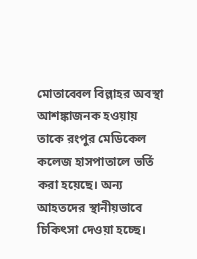মোতাব্বেল বিল্লাহর অবস্থা আশঙ্কাজনক হওয়ায় তাকে রংপুর মেডিকেল কলেজ হাসপাতালে ভর্তি করা হয়েছে। অন্য আহতদের স্থানীয়ভাবে চিকিৎসা দেওয়া হচ্ছে।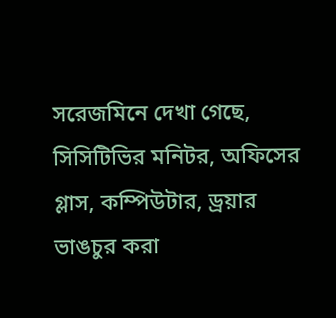সরেজমিনে দেখা গেছে, সিসিটিভির মনিটর, অফিসের গ্লাস, কম্পিউটার, ড্রয়ার ভাঙচুর করা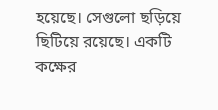হয়েছে। সেগুলো ছড়িয়ে ছিটিয়ে রয়েছে। একটি কক্ষের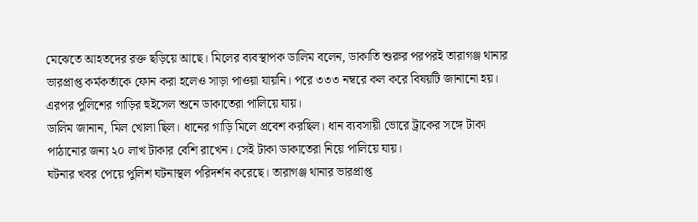মেঝেতে আহতদের রক্ত ছড়িয়ে আছে। মিলের ব্যবস্থাপক ডালিম বলেন, ডাকাতি শুরুর পরপরই তারাগঞ্জ থানার ভারপ্রাপ্ত কর্মকর্তাকে ফোন করা হলেও সাড়া পাওয়া যায়নি। পরে ৩৩৩ নম্বরে কল করে বিষয়টি জানানো হয়। এরপর পুলিশের গাড়ির হুইসেল শুনে ডাকাতেরা পালিয়ে যায়।
ডালিম জানান, মিল খোলা ছিল। ধানের গাড়ি মিলে প্রবেশ করছিল। ধান ব্যবসায়ী ভোরে ট্রাকের সঙ্গে টাকা পাঠানোর জন্য ২০ লাখ টাকার বেশি রাখেন। সেই টাকা ডাকাতেরা নিয়ে পালিয়ে যায়।
ঘটনার খবর পেয়ে পুলিশ ঘটনাস্থল পরিদর্শন করেছে। তারাগঞ্জ থানার ভারপ্রাপ্ত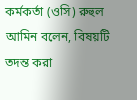কর্মকর্তা (ওসি) রুহুল আমিন বলেন, বিষয়টি তদন্ত করা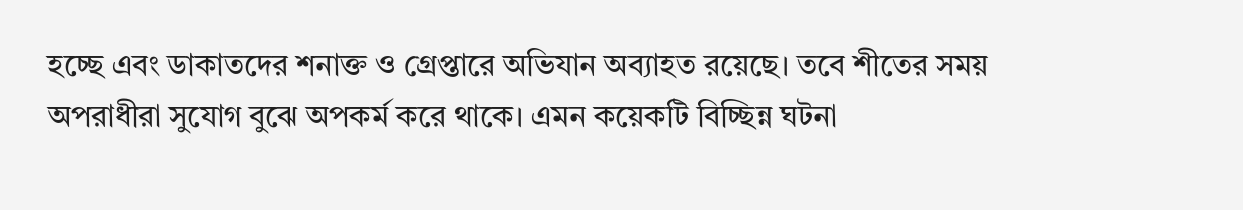হচ্ছে এবং ডাকাতদের শনাক্ত ও গ্রেপ্তারে অভিযান অব্যাহত রয়েছে। তবে শীতের সময় অপরাধীরা সুযোগ বুঝে অপকর্ম করে থাকে। এমন কয়েকটি বিচ্ছিন্ন ঘটনা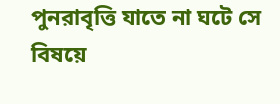পুনরাবৃত্তি যাতে না ঘটে সে বিষয়ে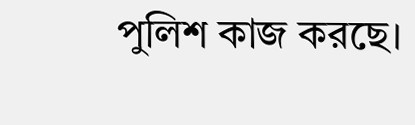পুলিশ কাজ করছে।